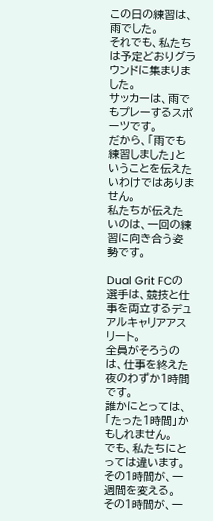この日の練習は、雨でした。
それでも、私たちは予定どおりグラウンドに集まりました。
サッカーは、雨でもプレーするスポーツです。
だから、「雨でも練習しました」ということを伝えたいわけではありません。
私たちが伝えたいのは、一回の練習に向き合う姿勢です。

Dual Grit FCの選手は、競技と仕事を両立するデュアルキャリアアスリート。
全員がそろうのは、仕事を終えた夜のわずか1時間です。
誰かにとっては、「たった1時間」かもしれません。
でも、私たちにとっては違います。
その1時間が、一週間を変える。
その1時間が、一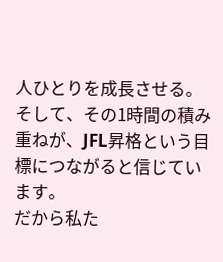人ひとりを成長させる。
そして、その1時間の積み重ねが、JFL昇格という目標につながると信じています。
だから私た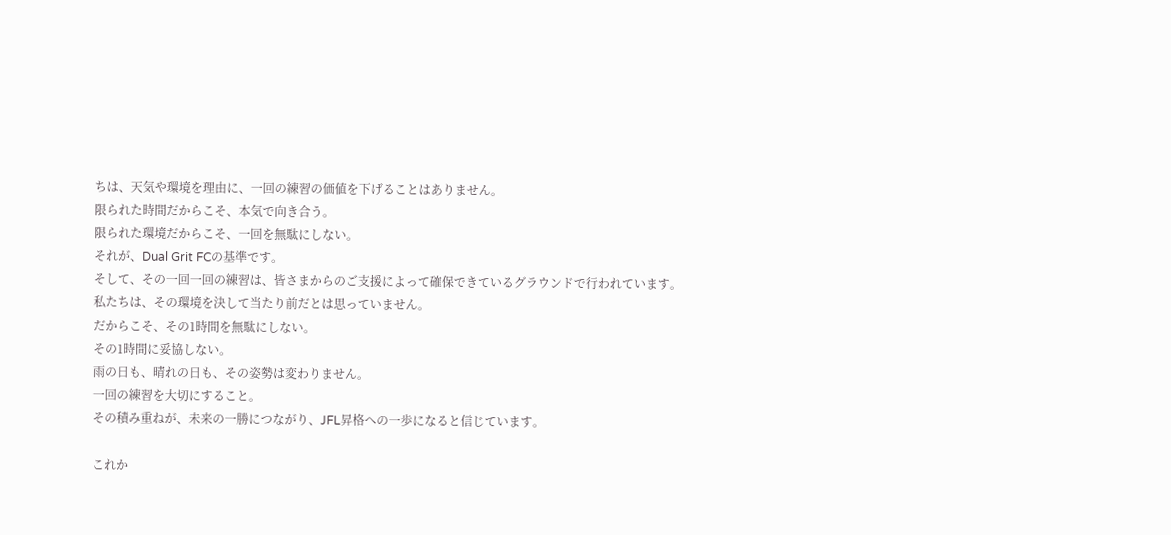ちは、天気や環境を理由に、一回の練習の価値を下げることはありません。
限られた時間だからこそ、本気で向き合う。
限られた環境だからこそ、一回を無駄にしない。
それが、Dual Grit FCの基準です。
そして、その一回一回の練習は、皆さまからのご支援によって確保できているグラウンドで行われています。
私たちは、その環境を決して当たり前だとは思っていません。
だからこそ、その1時間を無駄にしない。
その1時間に妥協しない。
雨の日も、晴れの日も、その姿勢は変わりません。
一回の練習を大切にすること。
その積み重ねが、未来の一勝につながり、JFL昇格への一歩になると信じています。

これか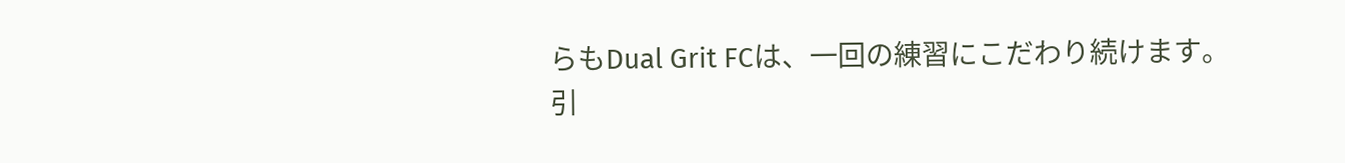らもDual Grit FCは、一回の練習にこだわり続けます。
引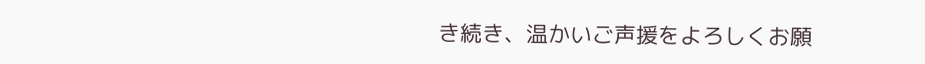き続き、温かいご声援をよろしくお願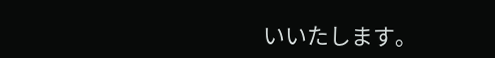いいたします。